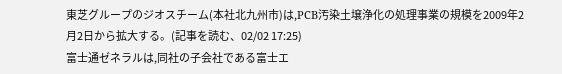東芝グループのジオスチーム(本社北九州市)は,PCB汚染土壌浄化の処理事業の規模を2009年2月2日から拡大する。(記事を読む、02/02 17:25)
富士通ゼネラルは,同社の子会社である富士エ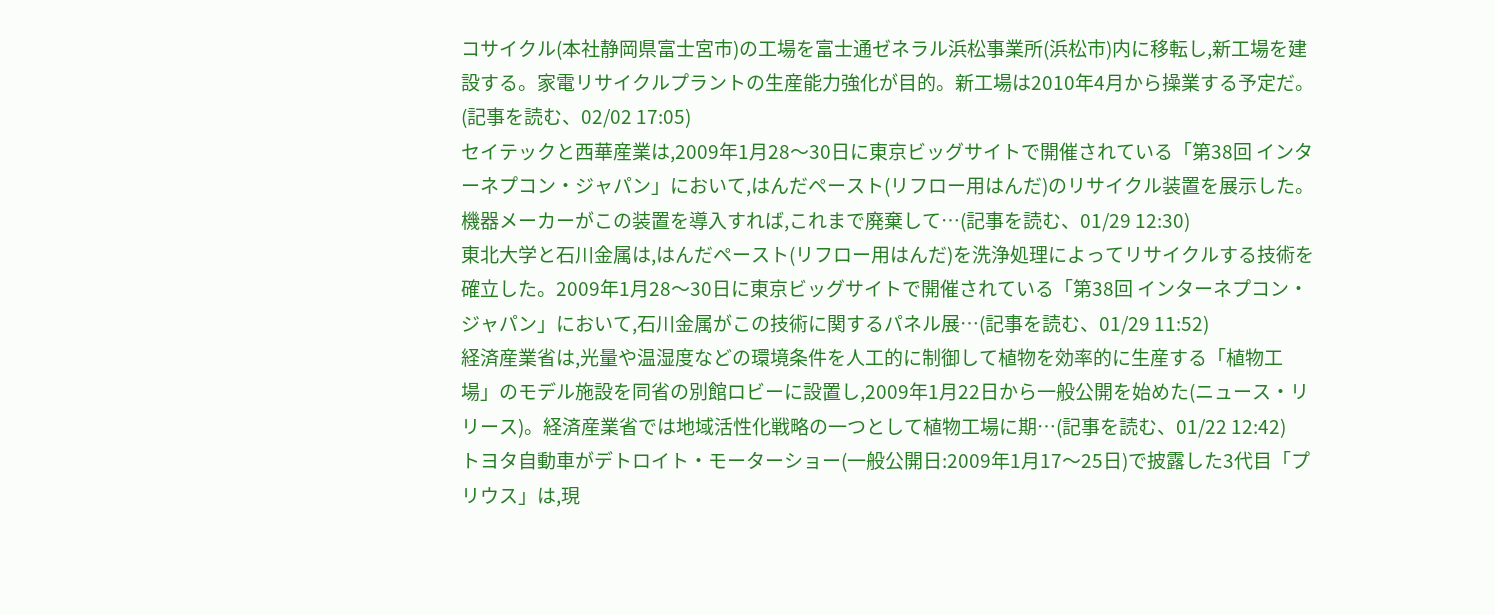コサイクル(本社静岡県富士宮市)の工場を富士通ゼネラル浜松事業所(浜松市)内に移転し,新工場を建設する。家電リサイクルプラントの生産能力強化が目的。新工場は2010年4月から操業する予定だ。(記事を読む、02/02 17:05)
セイテックと西華産業は,2009年1月28〜30日に東京ビッグサイトで開催されている「第38回 インターネプコン・ジャパン」において,はんだペースト(リフロー用はんだ)のリサイクル装置を展示した。機器メーカーがこの装置を導入すれば,これまで廃棄して…(記事を読む、01/29 12:30)
東北大学と石川金属は,はんだペースト(リフロー用はんだ)を洗浄処理によってリサイクルする技術を確立した。2009年1月28〜30日に東京ビッグサイトで開催されている「第38回 インターネプコン・ジャパン」において,石川金属がこの技術に関するパネル展…(記事を読む、01/29 11:52)
経済産業省は,光量や温湿度などの環境条件を人工的に制御して植物を効率的に生産する「植物工場」のモデル施設を同省の別館ロビーに設置し,2009年1月22日から一般公開を始めた(ニュース・リリース)。経済産業省では地域活性化戦略の一つとして植物工場に期…(記事を読む、01/22 12:42)
トヨタ自動車がデトロイト・モーターショー(一般公開日:2009年1月17〜25日)で披露した3代目「プリウス」は,現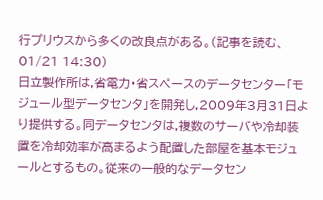行プリウスから多くの改良点がある。(記事を読む、01/21 14:30)
日立製作所は,省電力・省スペースのデータセンター「モジュール型データセンタ」を開発し,2009年3月31日より提供する。同データセンタは,複数のサーバや冷却装置を冷却効率が高まるよう配置した部屋を基本モジュールとするもの。従来の一般的なデータセン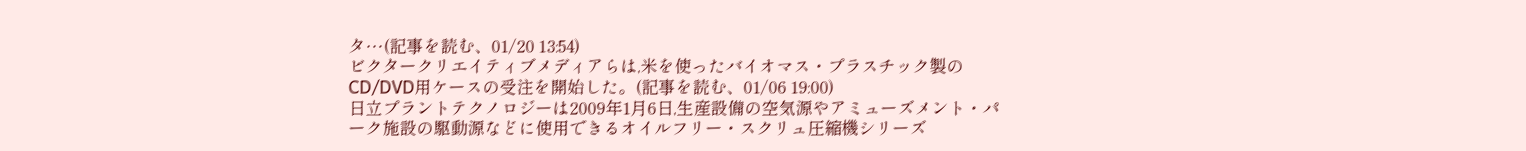タ…(記事を読む、01/20 13:54)
ビクタークリエイティブメディアらは,米を使ったバイオマス・プラスチック製のCD/DVD用ケースの受注を開始した。(記事を読む、01/06 19:00)
日立プラントテクノロジーは2009年1月6日,生産設備の空気源やアミューズメント・パーク施設の駆動源などに使用できるオイルフリー・スクリュ圧縮機シリーズ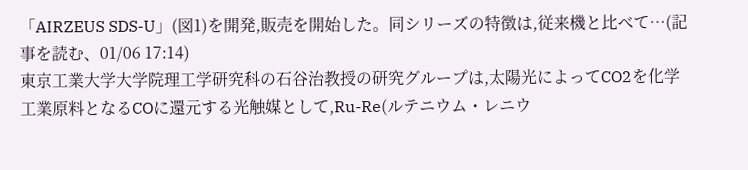「AIRZEUS SDS-U」(図1)を開発,販売を開始した。同シリーズの特徴は,従来機と比べて…(記事を読む、01/06 17:14)
東京工業大学大学院理工学研究科の石谷治教授の研究グループは,太陽光によってCO2を化学工業原料となるCOに還元する光触媒として,Ru-Re(ルテニウム・レニウ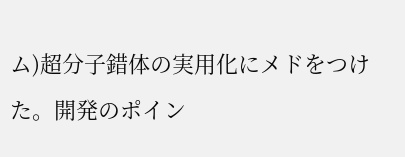ム)超分子錯体の実用化にメドをつけた。開発のポイン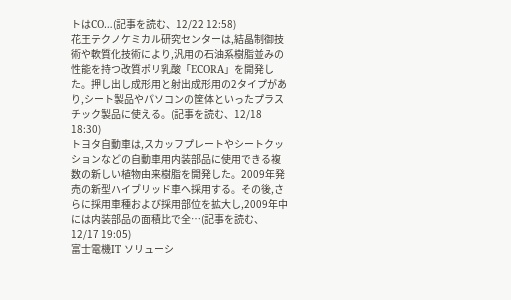トはCO…(記事を読む、12/22 12:58)
花王テクノケミカル研究センターは,結晶制御技術や軟質化技術により,汎用の石油系樹脂並みの性能を持つ改質ポリ乳酸「ECORA」を開発した。押し出し成形用と射出成形用の2タイプがあり,シート製品やパソコンの筐体といったプラスチック製品に使える。(記事を読む、12/18 18:30)
トヨタ自動車は,スカッフプレートやシートクッションなどの自動車用内装部品に使用できる複数の新しい植物由来樹脂を開発した。2009年発売の新型ハイブリッド車へ採用する。その後,さらに採用車種および採用部位を拡大し,2009年中には内装部品の面積比で全…(記事を読む、12/17 19:05)
富士電機IT ソリューシ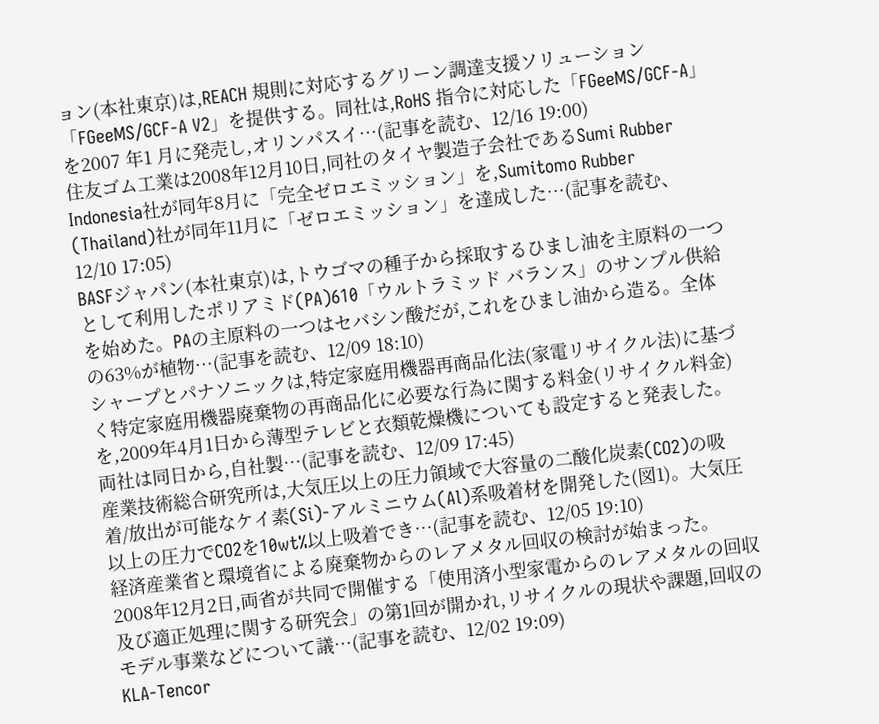ョン(本社東京)は,REACH 規則に対応するグリーン調達支援ソリューション「FGeeMS/GCF-A V2」を提供する。同社は,RoHS 指令に対応した「FGeeMS/GCF-A」を2007 年1 月に発売し,オリンパスイ…(記事を読む、12/16 19:00)
住友ゴム工業は2008年12月10日,同社のタイヤ製造子会社であるSumi Rubber Indonesia社が同年8月に「完全ゼロエミッション」を,Sumitomo Rubber (Thailand)社が同年11月に「ゼロエミッション」を達成した…(記事を読む、12/10 17:05)
BASFジャパン(本社東京)は,トウゴマの種子から採取するひまし油を主原料の一つとして利用したポリアミド(PA)610「ウルトラミッド バランス」のサンプル供給を始めた。PAの主原料の一つはセバシン酸だが,これをひまし油から造る。全体の63%が植物…(記事を読む、12/09 18:10)
シャープとパナソニックは,特定家庭用機器再商品化法(家電リサイクル法)に基づく特定家庭用機器廃棄物の再商品化に必要な行為に関する料金(リサイクル料金)を,2009年4月1日から薄型テレビと衣類乾燥機についても設定すると発表した。両社は同日から,自社製…(記事を読む、12/09 17:45)
産業技術総合研究所は,大気圧以上の圧力領域で大容量の二酸化炭素(CO2)の吸着/放出が可能なケイ素(Si)-アルミニウム(Al)系吸着材を開発した(図1)。大気圧以上の圧力でCO2を10wt%以上吸着でき…(記事を読む、12/05 19:10)
経済産業省と環境省による廃棄物からのレアメタル回収の検討が始まった。2008年12月2日,両省が共同で開催する「使用済小型家電からのレアメタルの回収及び適正処理に関する研究会」の第1回が開かれ,リサイクルの現状や課題,回収のモデル事業などについて議…(記事を読む、12/02 19:09)
KLA-Tencor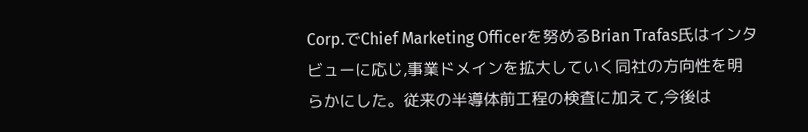Corp.でChief Marketing Officerを努めるBrian Trafas氏はインタビューに応じ,事業ドメインを拡大していく同社の方向性を明らかにした。従来の半導体前工程の検査に加えて,今後は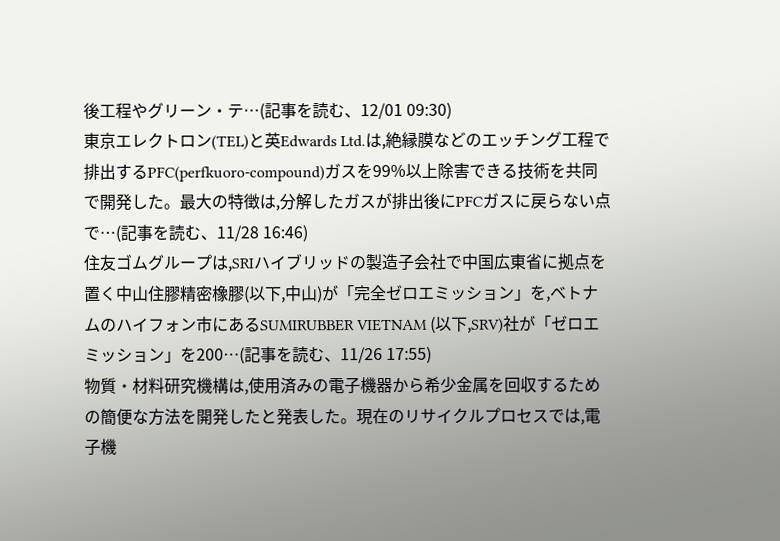後工程やグリーン・テ…(記事を読む、12/01 09:30)
東京エレクトロン(TEL)と英Edwards Ltd.は,絶縁膜などのエッチング工程で排出するPFC(perfkuoro-compound)ガスを99%以上除害できる技術を共同で開発した。最大の特徴は,分解したガスが排出後にPFCガスに戻らない点で…(記事を読む、11/28 16:46)
住友ゴムグループは,SRIハイブリッドの製造子会社で中国広東省に拠点を置く中山住膠精密橡膠(以下,中山)が「完全ゼロエミッション」を,ベトナムのハイフォン市にあるSUMIRUBBER VIETNAM (以下,SRV)社が「ゼロエミッション」を200…(記事を読む、11/26 17:55)
物質・材料研究機構は,使用済みの電子機器から希少金属を回収するための簡便な方法を開発したと発表した。現在のリサイクルプロセスでは,電子機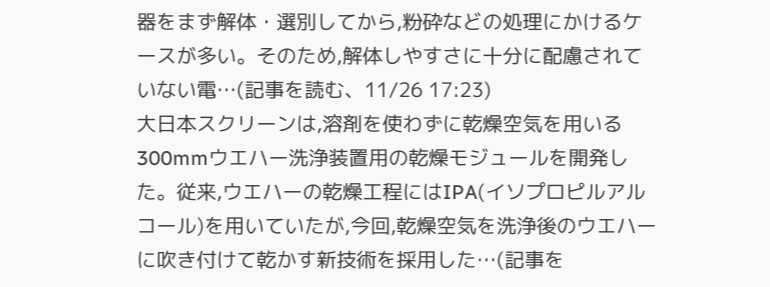器をまず解体・選別してから,粉砕などの処理にかけるケースが多い。そのため,解体しやすさに十分に配慮されていない電…(記事を読む、11/26 17:23)
大日本スクリーンは,溶剤を使わずに乾燥空気を用いる300mmウエハー洗浄装置用の乾燥モジュールを開発した。従来,ウエハーの乾燥工程にはIPA(イソプロピルアルコール)を用いていたが,今回,乾燥空気を洗浄後のウエハーに吹き付けて乾かす新技術を採用した…(記事を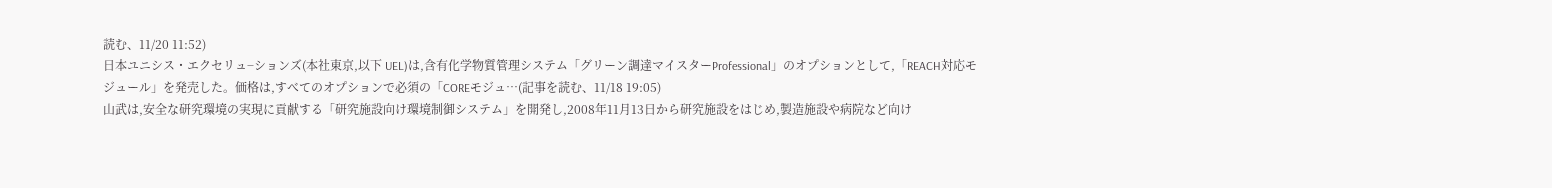読む、11/20 11:52)
日本ユニシス・エクセリュ−ションズ(本社東京,以下 UEL)は,含有化学物質管理システム「グリーン調達マイスターProfessional」のオプションとして,「REACH対応モジュール」を発売した。価格は,すべてのオプションで必須の「COREモジュ…(記事を読む、11/18 19:05)
山武は,安全な研究環境の実現に貢献する「研究施設向け環境制御システム」を開発し,2008年11月13日から研究施設をはじめ,製造施設や病院など向け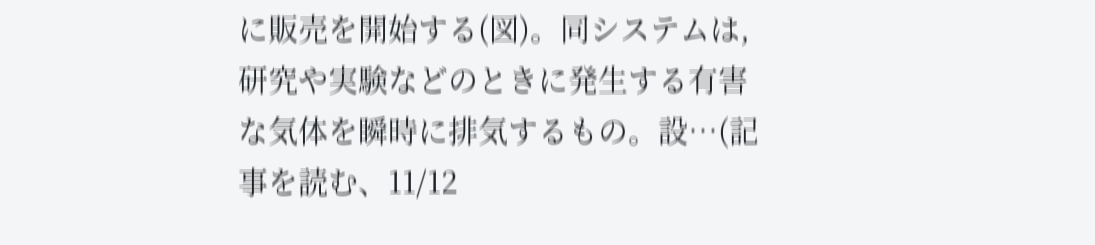に販売を開始する(図)。同システムは,研究や実験などのときに発生する有害な気体を瞬時に排気するもの。設…(記事を読む、11/12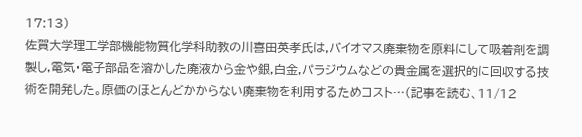17:13)
佐賀大学理工学部機能物質化学科助教の川喜田英孝氏は,バイオマス廃棄物を原料にして吸着剤を調製し,電気・電子部品を溶かした廃液から金や銀,白金,パラジウムなどの貴金属を選択的に回収する技術を開発した。原価のほとんどかからない廃棄物を利用するためコスト…(記事を読む、11/12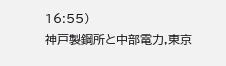16:55)
神戸製鋼所と中部電力,東京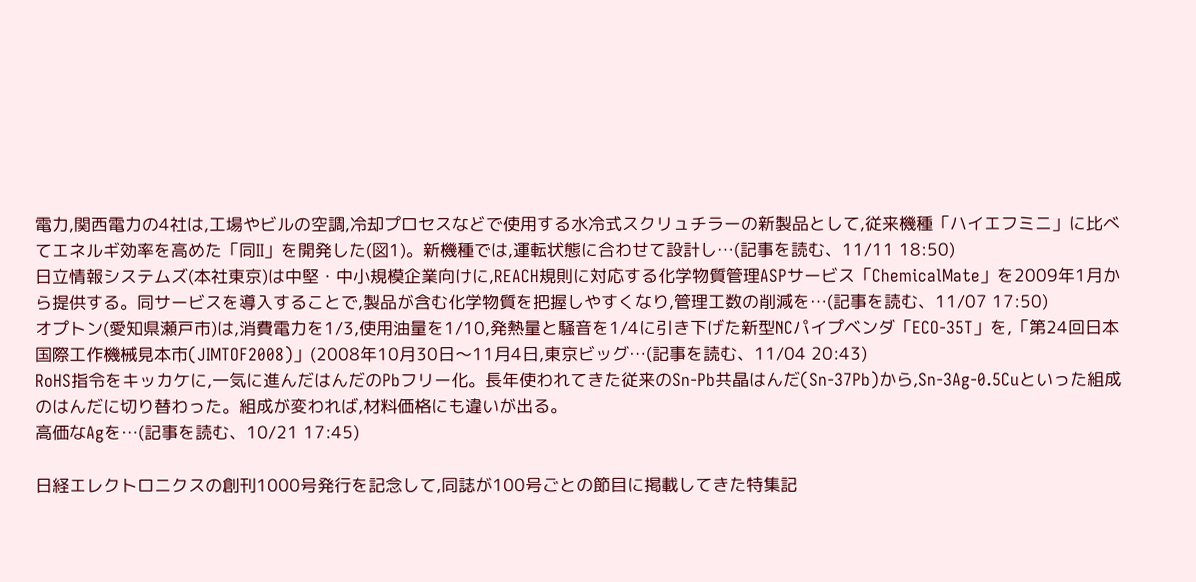電力,関西電力の4社は,工場やビルの空調,冷却プロセスなどで使用する水冷式スクリュチラーの新製品として,従来機種「ハイエフミニ」に比べてエネルギ効率を高めた「同II」を開発した(図1)。新機種では,運転状態に合わせて設計し…(記事を読む、11/11 18:50)
日立情報システムズ(本社東京)は中堅・中小規模企業向けに,REACH規則に対応する化学物質管理ASPサービス「ChemicalMate」を2009年1月から提供する。同サービスを導入することで,製品が含む化学物質を把握しやすくなり,管理工数の削減を…(記事を読む、11/07 17:50)
オプトン(愛知県瀬戸市)は,消費電力を1/3,使用油量を1/10,発熱量と騒音を1/4に引き下げた新型NCパイプベンダ「ECO-35T」を,「第24回日本国際工作機械見本市(JIMTOF2008)」(2008年10月30日〜11月4日,東京ビッグ…(記事を読む、11/04 20:43)
RoHS指令をキッカケに,一気に進んだはんだのPbフリー化。長年使われてきた従来のSn-Pb共晶はんだ(Sn-37Pb)から,Sn-3Ag-0.5Cuといった組成のはんだに切り替わった。組成が変われば,材料価格にも違いが出る。
高価なAgを…(記事を読む、10/21 17:45)

日経エレクトロニクスの創刊1000号発行を記念して,同誌が100号ごとの節目に掲載してきた特集記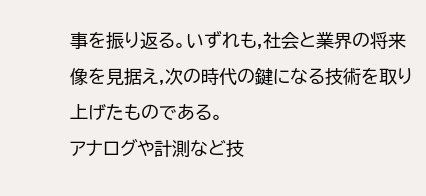事を振り返る。いずれも,社会と業界の将来像を見据え,次の時代の鍵になる技術を取り上げたものである。
アナログや計測など技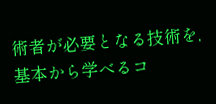術者が必要となる技術を,基本から学べるコ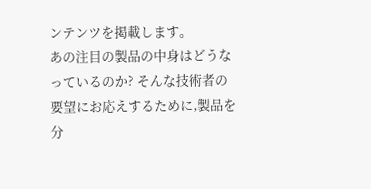ンテンツを掲載します。
あの注目の製品の中身はどうなっているのか? そんな技術者の要望にお応えするために,製品を分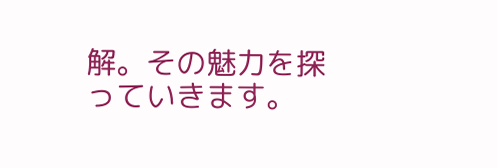解。その魅力を探っていきます。